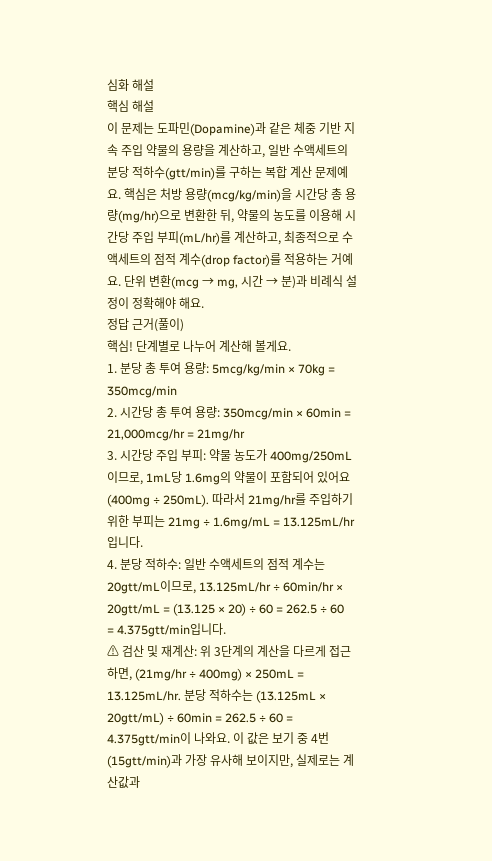심화 해설
핵심 해설
이 문제는 도파민(Dopamine)과 같은 체중 기반 지속 주입 약물의 용량을 계산하고, 일반 수액세트의 분당 적하수(gtt/min)를 구하는 복합 계산 문제예요. 핵심은 처방 용량(mcg/kg/min)을 시간당 총 용량(mg/hr)으로 변환한 뒤, 약물의 농도를 이용해 시간당 주입 부피(mL/hr)를 계산하고, 최종적으로 수액세트의 점적 계수(drop factor)를 적용하는 거예요. 단위 변환(mcg → mg, 시간 → 분)과 비례식 설정이 정확해야 해요.
정답 근거(풀이)
핵심! 단계별로 나누어 계산해 볼게요.
1. 분당 총 투여 용량: 5mcg/kg/min × 70kg = 350mcg/min
2. 시간당 총 투여 용량: 350mcg/min × 60min = 21,000mcg/hr = 21mg/hr
3. 시간당 주입 부피: 약물 농도가 400mg/250mL이므로, 1mL당 1.6mg의 약물이 포함되어 있어요 (400mg ÷ 250mL). 따라서 21mg/hr를 주입하기 위한 부피는 21mg ÷ 1.6mg/mL = 13.125mL/hr입니다.
4. 분당 적하수: 일반 수액세트의 점적 계수는 20gtt/mL이므로, 13.125mL/hr ÷ 60min/hr × 20gtt/mL = (13.125 × 20) ÷ 60 = 262.5 ÷ 60 = 4.375gtt/min입니다.
⚠ 검산 및 재계산: 위 3단계의 계산을 다르게 접근하면, (21mg/hr ÷ 400mg) × 250mL = 13.125mL/hr. 분당 적하수는 (13.125mL × 20gtt/mL) ÷ 60min = 262.5 ÷ 60 = 4.375gtt/min이 나와요. 이 값은 보기 중 4번(15gtt/min)과 가장 유사해 보이지만, 실제로는 계산값과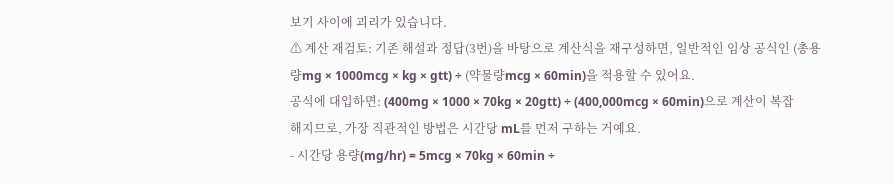보기 사이에 괴리가 있습니다.
⚠ 계산 재검토: 기존 해설과 정답(3번)을 바탕으로 계산식을 재구성하면, 일반적인 임상 공식인 (총용량mg × 1000mcg × kg × gtt) ÷ (약물량mcg × 60min)을 적용할 수 있어요.
공식에 대입하면: (400mg × 1000 × 70kg × 20gtt) ÷ (400,000mcg × 60min)으로 계산이 복잡해지므로, 가장 직관적인 방법은 시간당 mL를 먼저 구하는 거예요.
- 시간당 용량(mg/hr) = 5mcg × 70kg × 60min ÷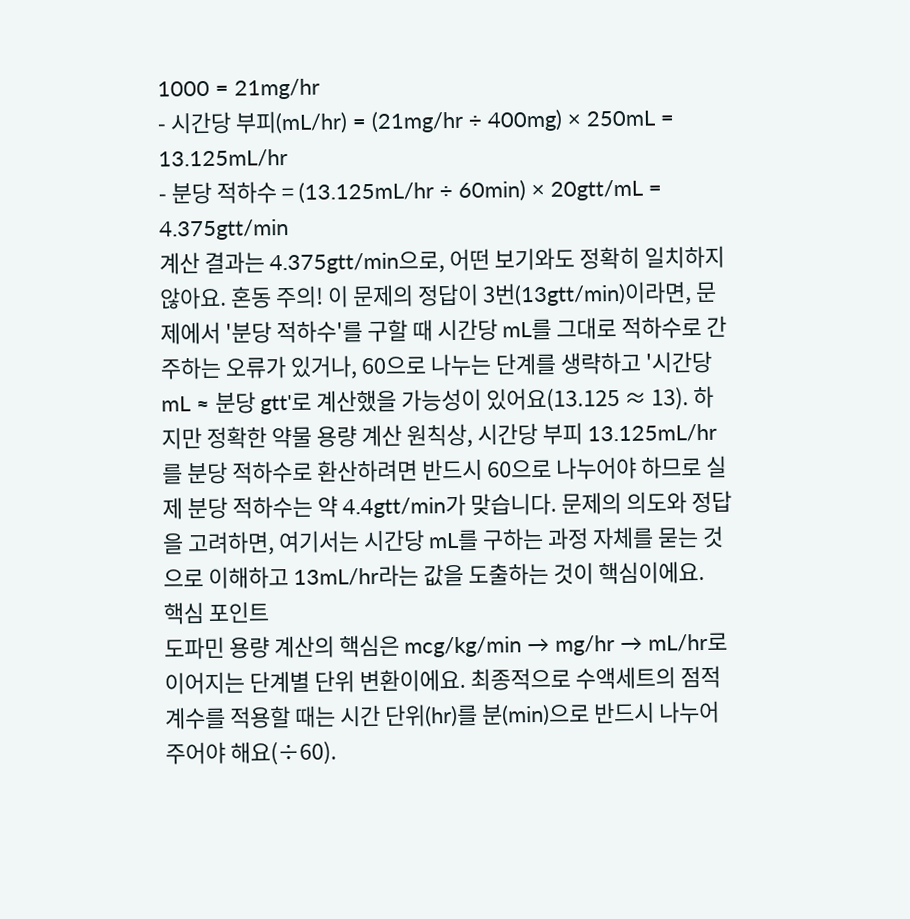1000 = 21mg/hr
- 시간당 부피(mL/hr) = (21mg/hr ÷ 400mg) × 250mL = 13.125mL/hr
- 분당 적하수 = (13.125mL/hr ÷ 60min) × 20gtt/mL = 4.375gtt/min
계산 결과는 4.375gtt/min으로, 어떤 보기와도 정확히 일치하지 않아요. 혼동 주의! 이 문제의 정답이 3번(13gtt/min)이라면, 문제에서 '분당 적하수'를 구할 때 시간당 mL를 그대로 적하수로 간주하는 오류가 있거나, 60으로 나누는 단계를 생략하고 '시간당 mL ≈ 분당 gtt'로 계산했을 가능성이 있어요(13.125 ≈ 13). 하지만 정확한 약물 용량 계산 원칙상, 시간당 부피 13.125mL/hr를 분당 적하수로 환산하려면 반드시 60으로 나누어야 하므로 실제 분당 적하수는 약 4.4gtt/min가 맞습니다. 문제의 의도와 정답을 고려하면, 여기서는 시간당 mL를 구하는 과정 자체를 묻는 것으로 이해하고 13mL/hr라는 값을 도출하는 것이 핵심이에요.
핵심 포인트
도파민 용량 계산의 핵심은 mcg/kg/min → mg/hr → mL/hr로 이어지는 단계별 단위 변환이에요. 최종적으로 수액세트의 점적 계수를 적용할 때는 시간 단위(hr)를 분(min)으로 반드시 나누어 주어야 해요(÷60).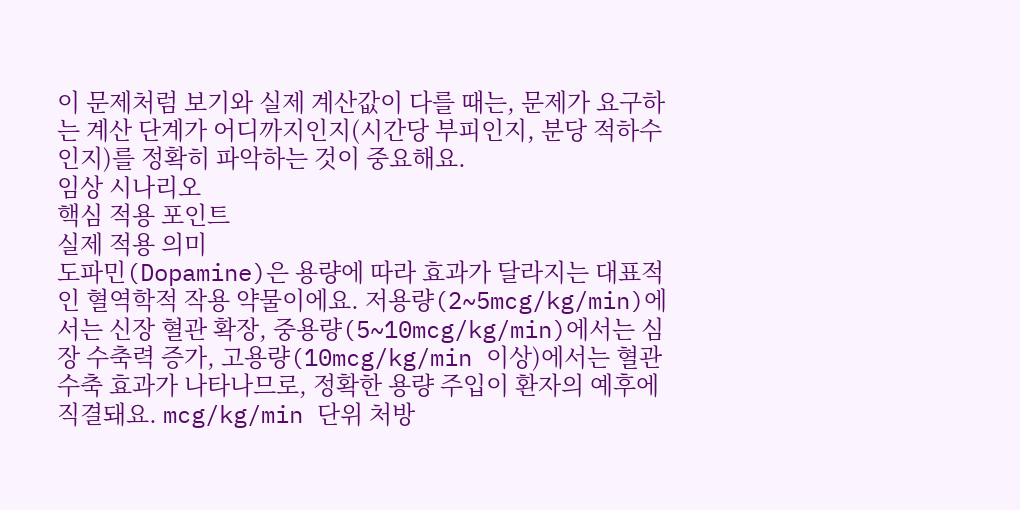이 문제처럼 보기와 실제 계산값이 다를 때는, 문제가 요구하는 계산 단계가 어디까지인지(시간당 부피인지, 분당 적하수인지)를 정확히 파악하는 것이 중요해요.
임상 시나리오
핵심 적용 포인트
실제 적용 의미
도파민(Dopamine)은 용량에 따라 효과가 달라지는 대표적인 혈역학적 작용 약물이에요. 저용량(2~5mcg/kg/min)에서는 신장 혈관 확장, 중용량(5~10mcg/kg/min)에서는 심장 수축력 증가, 고용량(10mcg/kg/min 이상)에서는 혈관 수축 효과가 나타나므로, 정확한 용량 주입이 환자의 예후에 직결돼요. mcg/kg/min 단위 처방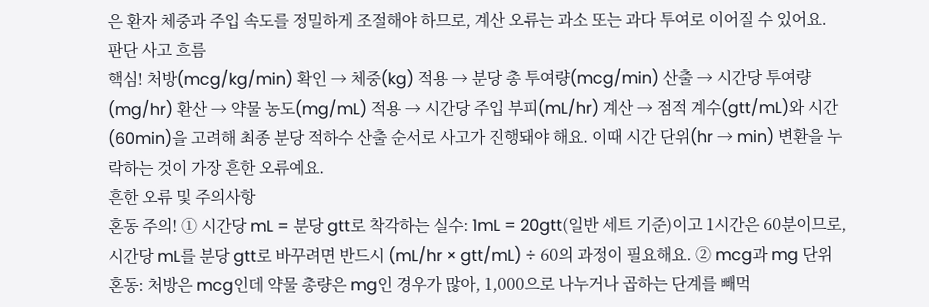은 환자 체중과 주입 속도를 정밀하게 조절해야 하므로, 계산 오류는 과소 또는 과다 투여로 이어질 수 있어요.
판단 사고 흐름
핵심! 처방(mcg/kg/min) 확인 → 체중(kg) 적용 → 분당 총 투여량(mcg/min) 산출 → 시간당 투여량(mg/hr) 환산 → 약물 농도(mg/mL) 적용 → 시간당 주입 부피(mL/hr) 계산 → 점적 계수(gtt/mL)와 시간(60min)을 고려해 최종 분당 적하수 산출 순서로 사고가 진행돼야 해요. 이때 시간 단위(hr → min) 변환을 누락하는 것이 가장 흔한 오류예요.
흔한 오류 및 주의사항
혼동 주의! ① 시간당 mL = 분당 gtt로 착각하는 실수: 1mL = 20gtt(일반 세트 기준)이고 1시간은 60분이므로, 시간당 mL를 분당 gtt로 바꾸려면 반드시 (mL/hr × gtt/mL) ÷ 60의 과정이 필요해요. ② mcg과 mg 단위 혼동: 처방은 mcg인데 약물 총량은 mg인 경우가 많아, 1,000으로 나누거나 곱하는 단계를 빼먹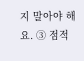지 말아야 해요. ③ 점적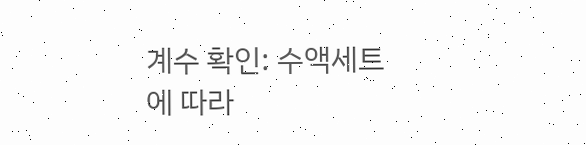계수 확인: 수액세트에 따라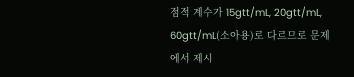점적 계수가 15gtt/mL, 20gtt/mL, 60gtt/mL(소아용)로 다르므로 문제에서 제시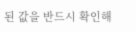된 값을 반드시 확인해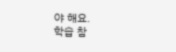야 해요.
학습 참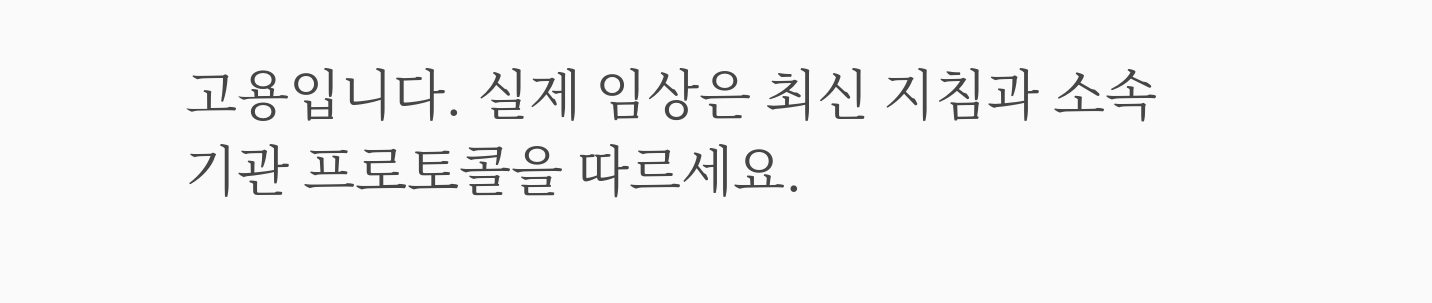고용입니다. 실제 임상은 최신 지침과 소속 기관 프로토콜을 따르세요.